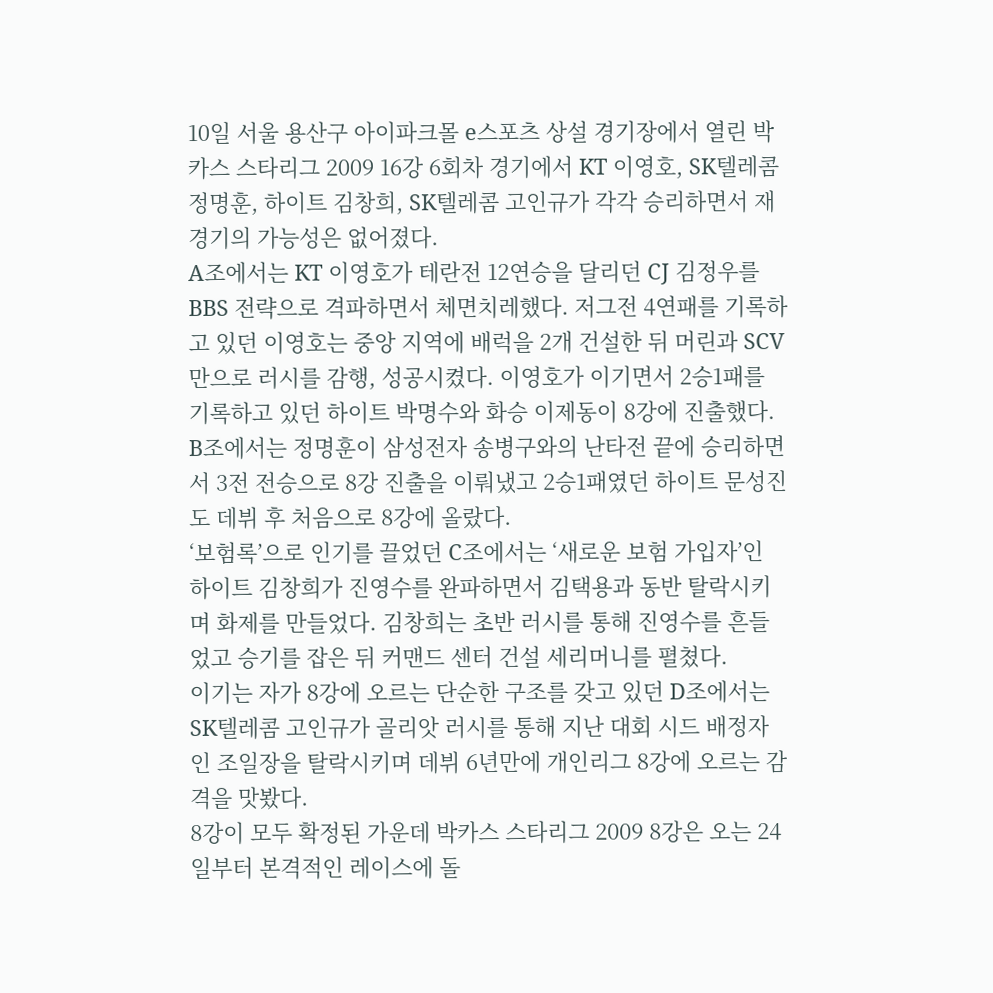10일 서울 용산구 아이파크몰 e스포츠 상설 경기장에서 열린 박카스 스타리그 2009 16강 6회차 경기에서 KT 이영호, SK텔레콤 정명훈, 하이트 김창희, SK텔레콤 고인규가 각각 승리하면서 재경기의 가능성은 없어졌다.
A조에서는 KT 이영호가 테란전 12연승을 달리던 CJ 김정우를 BBS 전략으로 격파하면서 체면치레했다. 저그전 4연패를 기록하고 있던 이영호는 중앙 지역에 배럭을 2개 건설한 뒤 머린과 SCV만으로 러시를 감행, 성공시켰다. 이영호가 이기면서 2승1패를 기록하고 있던 하이트 박명수와 화승 이제동이 8강에 진출했다.
B조에서는 정명훈이 삼성전자 송병구와의 난타전 끝에 승리하면서 3전 전승으로 8강 진출을 이뤄냈고 2승1패였던 하이트 문성진도 데뷔 후 처음으로 8강에 올랐다.
‘보험록’으로 인기를 끌었던 C조에서는 ‘새로운 보험 가입자’인 하이트 김창희가 진영수를 완파하면서 김택용과 동반 탈락시키며 화제를 만들었다. 김창희는 초반 러시를 통해 진영수를 흔들었고 승기를 잡은 뒤 커맨드 센터 건설 세리머니를 펼쳤다.
이기는 자가 8강에 오르는 단순한 구조를 갖고 있던 D조에서는 SK텔레콤 고인규가 골리앗 러시를 통해 지난 대회 시드 배정자인 조일장을 탈락시키며 데뷔 6년만에 개인리그 8강에 오르는 감격을 맛봤다.
8강이 모두 확정된 가운데 박카스 스타리그 2009 8강은 오는 24일부터 본격적인 레이스에 돌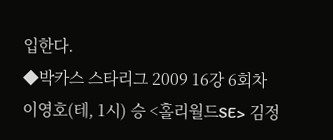입한다.
◆박카스 스타리그 2009 16강 6회차
이영호(테, 1시) 승 <홀리월드SE> 김정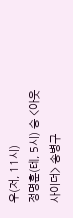우(저, 11시)
정명훈(테, 5시) 승 <아웃사이더> 송병구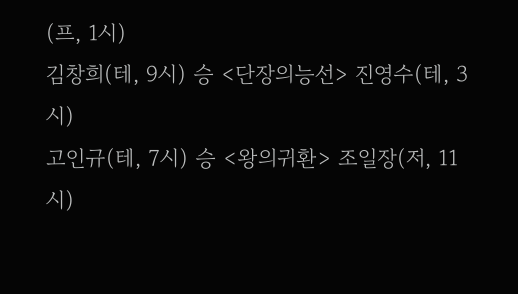(프, 1시)
김창희(테, 9시) 승 <단장의능선> 진영수(테, 3시)
고인규(테, 7시) 승 <왕의귀환> 조일장(저, 11시)